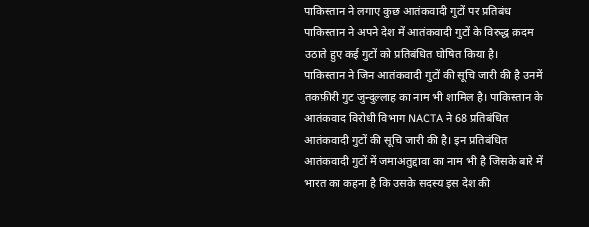पाकिस्तान ने लगाए कुछ आतंकवादी गुटों पर प्रतिबंध
पाकिस्तान ने अपने देश में आतंकवादी गुटों के विरुद्ध क़दम उठाते हुए कई गुटों को प्रतिबंधित घोषित किया है।
पाकिस्तान ने जिन आतंकवादी गुटों की सूचि जारी की है उनमें तकफ़ीरी गुट जुन्दुल्लाह का नाम भी शामिल है। पाकिस्तान के आतंकवाद विरोधी विभाग NACTA ने 68 प्रतिबंधित आतंकवादी गुटों की सूचि जारी की है। इन प्रतिबंधित आतंकवादी गुटों में जमाअतुद्दावा का नाम भी है जिसके बारे में भारत का कहना है कि उसके सदस्य इस देश की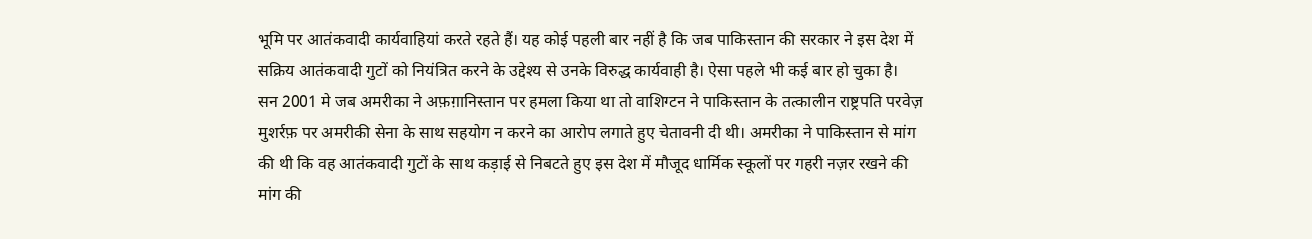भूमि पर आतंकवादी कार्यवाहियां करते रहते हैं। यह कोई पहली बार नहीं है कि जब पाकिस्तान की सरकार ने इस देश में सक्रिय आतंकवादी गुटों को नियंत्रित करने के उद्देश्य से उनके विरुद्ध कार्यवाही है। ऐसा पहले भी कई बार हो चुका है।
सन 2001 मे जब अमरीका ने अफ़ग़ानिस्तान पर हमला किया था तो वाशिग्टन ने पाकिस्तान के तत्कालीन राष्ट्रपति परवेज़ मुशर्रफ़ पर अमरीकी सेना के साथ सहयोग न करने का आरोप लगाते हुए चेतावनी दी थी। अमरीका ने पाकिस्तान से मांग की थी कि वह आतंकवादी गुटों के साथ कड़ाई से निबटते हुए इस देश में मौजूद धार्मिक स्कूलों पर गहरी नज़र रखने की मांग की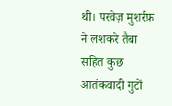थी। परवेज़ मुशर्रफ़ ने लशकरे तैबा सहित कुछ आतंकवादी गुटों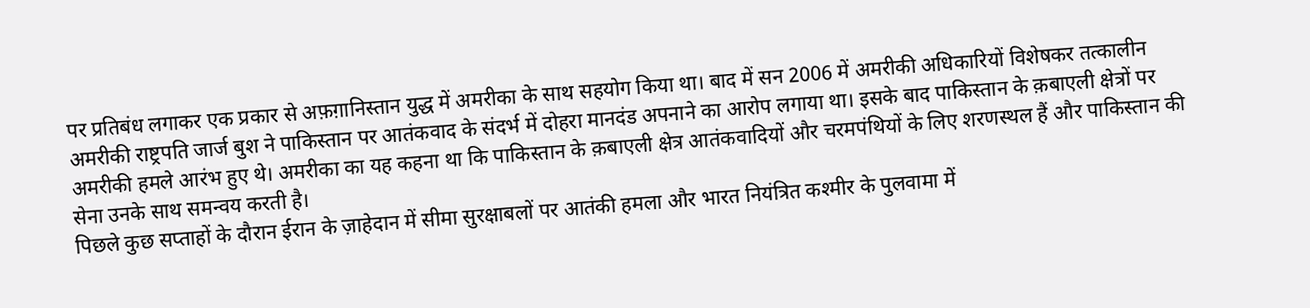पर प्रतिबंध लगाकर एक प्रकार से अफ़ग़ानिस्तान युद्ध में अमरीका के साथ सहयोग किया था। बाद में सन 2006 में अमरीकी अधिकारियों विशेषकर तत्कालीन अमरीकी राष्ट्रपति जार्ज बुश ने पाकिस्तान पर आतंकवाद के संदर्भ में दोहरा मानदंड अपनाने का आरोप लगाया था। इसके बाद पाकिस्तान के क़बाएली क्षेत्रों पर अमरीकी हमले आरंभ हुए थे। अमरीका का यह कहना था कि पाकिस्तान के क़बाएली क्षेत्र आतंकवादियों और चरमपंथियों के लिए शरणस्थल हैं और पाकिस्तान की सेना उनके साथ समन्वय करती है।
पिछले कुछ सप्ताहों के दौरान ईरान के ज़ाहेदान में सीमा सुरक्षाबलों पर आतंकी हमला और भारत नियंत्रित कश्मीर के पुलवामा में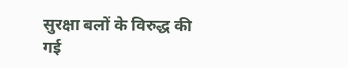सुरक्षा बलों के विरुद्ध की गई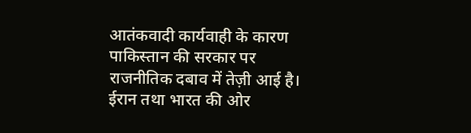आतंकवादी कार्यवाही के कारण पाकिस्तान की सरकार पर राजनीतिक दबाव में तेज़ी आई है। ईरान तथा भारत की ओर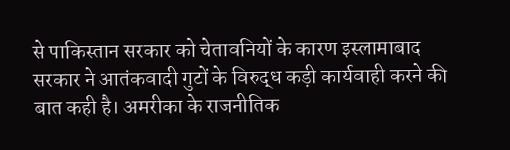से पाकिस्तान सरकार को चेतावनियों के कारण इस्लामाबाद सरकार ने आतंकवादी गुटों के विरुद्ध कड़ी कार्यवाही करने की बात कही है। अमरीका के राजनीतिक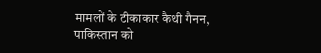मामलों के टीकाकार कैथी गैनन, पाकिस्तान को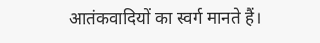आतंकवादियों का स्वर्ग मानते हैं।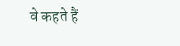वे कहते हैं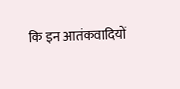कि इन आतंकवादियों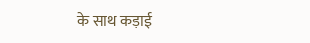के साथ कड़ाई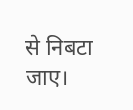से निबटा जाए।